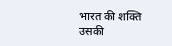भारत की शक्ति उसकी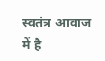स्वतंत्र आवाज में है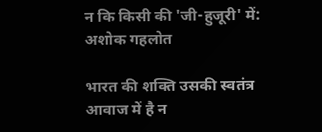न कि किसी की 'जी-हुजूरी' में: अशोक गहलोत

भारत की शक्ति उसकी स्वतंत्र आवाज में है न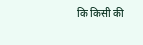कि किसी की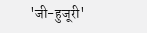'जी-हुजूरी'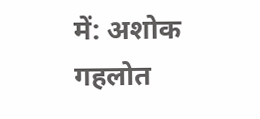में: अशोक गहलोत